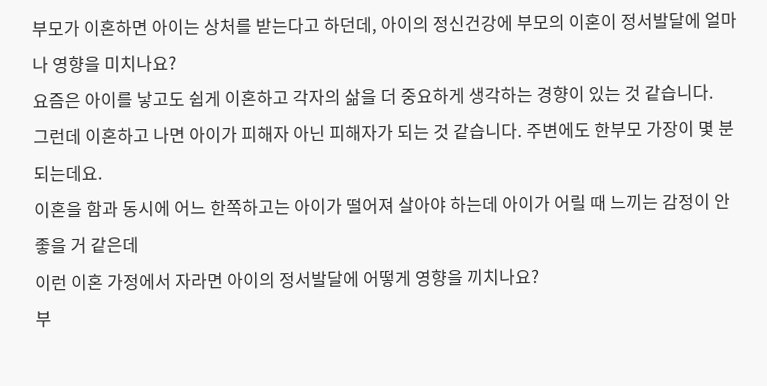부모가 이혼하면 아이는 상처를 받는다고 하던데, 아이의 정신건강에 부모의 이혼이 정서발달에 얼마나 영향을 미치나요?
요즘은 아이를 낳고도 쉽게 이혼하고 각자의 삶을 더 중요하게 생각하는 경향이 있는 것 같습니다.
그런데 이혼하고 나면 아이가 피해자 아닌 피해자가 되는 것 같습니다. 주변에도 한부모 가장이 몇 분 되는데요.
이혼을 함과 동시에 어느 한쪽하고는 아이가 떨어져 살아야 하는데 아이가 어릴 때 느끼는 감정이 안 좋을 거 같은데
이런 이혼 가정에서 자라면 아이의 정서발달에 어떻게 영향을 끼치나요?
부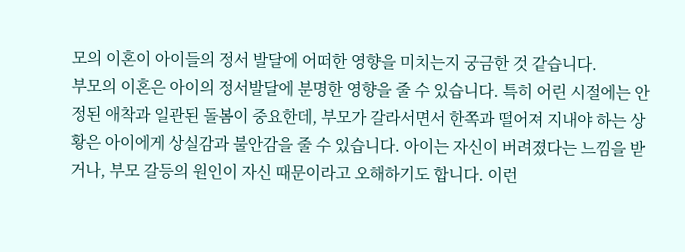모의 이혼이 아이들의 정서 발달에 어떠한 영향을 미치는지 궁금한 것 같습니다.
부모의 이혼은 아이의 정서발달에 분명한 영향을 줄 수 있습니다. 특히 어린 시절에는 안정된 애착과 일관된 돌봄이 중요한데, 부모가 갈라서면서 한쪽과 떨어져 지내야 하는 상황은 아이에게 상실감과 불안감을 줄 수 있습니다. 아이는 자신이 버려졌다는 느낌을 받거나, 부모 갈등의 원인이 자신 때문이라고 오해하기도 합니다. 이런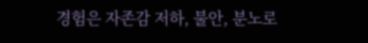경험은 자존감 저하, 불안, 분노로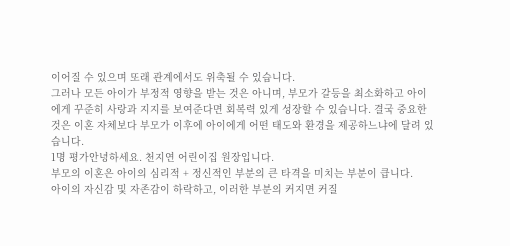이어질 수 있으며 또래 관계에서도 위축될 수 있습니다.
그러나 모든 아이가 부정적 영향을 받는 것은 아니며, 부모가 갈등을 최소화하고 아이에게 꾸준히 사랑과 지지를 보여준다면 회복력 있게 성장할 수 있습니다. 결국 중요한 것은 이혼 자체보다 부모가 이후에 아이에게 어떤 태도와 환경을 제공하느냐에 달려 있습니다.
1명 평가안녕하세요. 천지연 어린이집 원장입니다.
부모의 이혼은 아이의 심리적 + 정신적인 부분의 큰 타격을 미치는 부분이 큽니다.
아이의 자신감 및 자존감이 하락하고, 이러한 부분의 커지면 커질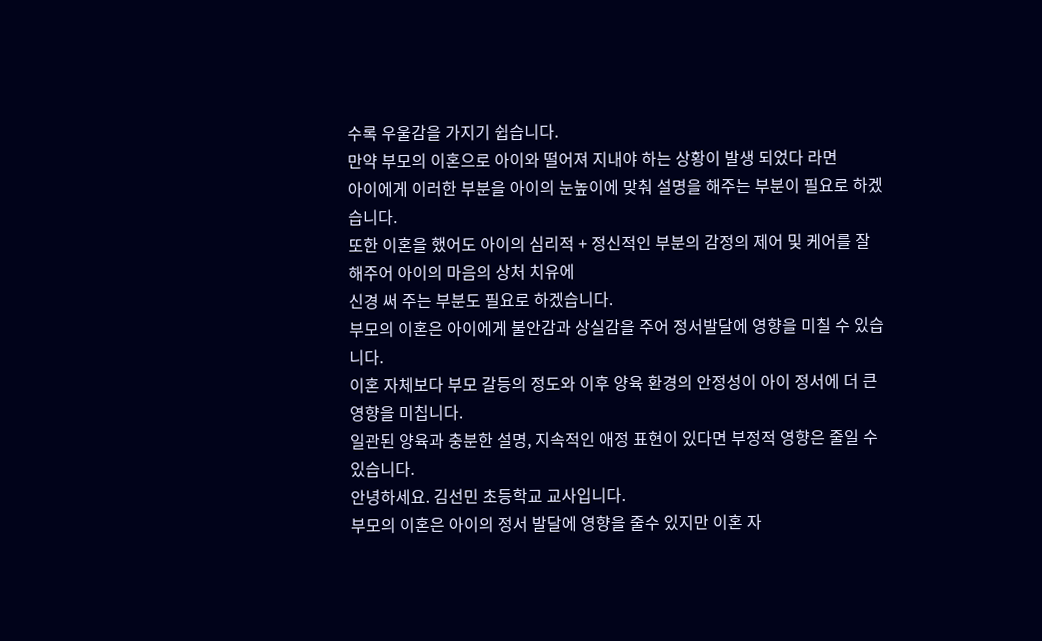수록 우울감을 가지기 쉽습니다.
만약 부모의 이혼으로 아이와 떨어져 지내야 하는 상황이 발생 되었다 라면
아이에게 이러한 부분을 아이의 눈높이에 맞춰 설명을 해주는 부분이 필요로 하겠습니다.
또한 이혼을 했어도 아이의 심리적 + 정신적인 부분의 감정의 제어 및 케어를 잘 해주어 아이의 마음의 상처 치유에
신경 써 주는 부분도 필요로 하겠습니다.
부모의 이혼은 아이에게 불안감과 상실감을 주어 정서발달에 영향을 미칠 수 있습니다.
이혼 자체보다 부모 갈등의 정도와 이후 양육 환경의 안정성이 아이 정서에 더 큰 영향을 미칩니다.
일관된 양육과 충분한 설명, 지속적인 애정 표현이 있다면 부정적 영향은 줄일 수 있습니다.
안녕하세요. 김선민 초등학교 교사입니다.
부모의 이혼은 아이의 정서 발달에 영향을 줄수 있지만 이혼 자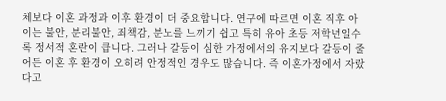체보다 이혼 과정과 이후 환경이 더 중요합니다. 연구에 따르면 이혼 직후 아이는 불안, 분리불안, 죄책감, 분노를 느끼기 쉽고 특히 유아 초등 저학년일수록 정서적 혼란이 큽니다. 그러나 갈등이 심한 가정에서의 유지보다 갈등이 줄어든 이혼 후 환경이 오히려 안정적인 경우도 많습니다. 즉 이혼가정에서 자랐다고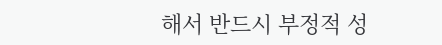해서 반드시 부정적 성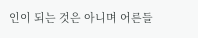인이 되는 것은 아니며 어른들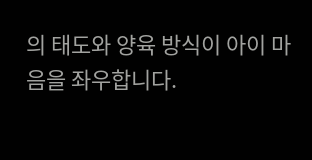의 태도와 양육 방식이 아이 마음을 좌우합니다.